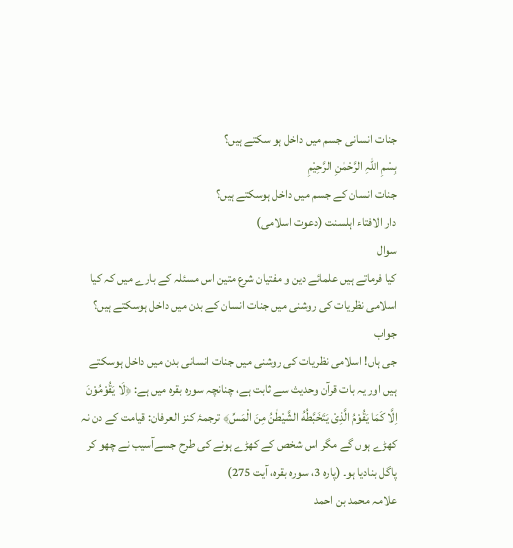جنات انسانی جسم میں داخل ہو سکتے ہیں؟
بِسْمِ اللہِ الرَّحْمٰنِ الرَّحِيْمِ
جنات انسان کے جسم میں داخل ہوسکتے ہیں؟
دار الافتاء اہلسنت (دعوت اسلامی)
سوال
کیا فرماتے ہیں علمائے دین و مفتیان شرع متین اس مسئلہ کے بارے میں کہ کیا اسلامی نظریات کی روشنی میں جنات انسان کے بدن میں داخل ہوسکتے ہیں؟
جواب
جی ہاں! اسلامی نظریات کی روشنی میں جنات انسانی بدن میں داخل ہوسکتے ہیں اور یہ بات قرآن وحدیث سے ثابت ہے، چنانچہ سورہ بقرہ میں ہے: ﴿لَا یَقُوْمُوْنَ اِلَّا كَمَا یَقُوْمُ الَّذِیْ یَتَخَبَّطُهُ الشَّیْطٰنُ مِنَ الْمَسِّ﴾ ترجمۂ کنز العرفان: قیامت کے دن نہ کھڑے ہوں گے مگر اس شخص کے کھڑے ہونے کی طرح جسےآسیب نے چھو کر پاگل بنادیا ہو۔ (پارہ 3، سورہ بقرہ، آیت 275)
علامہ محمد بن احمد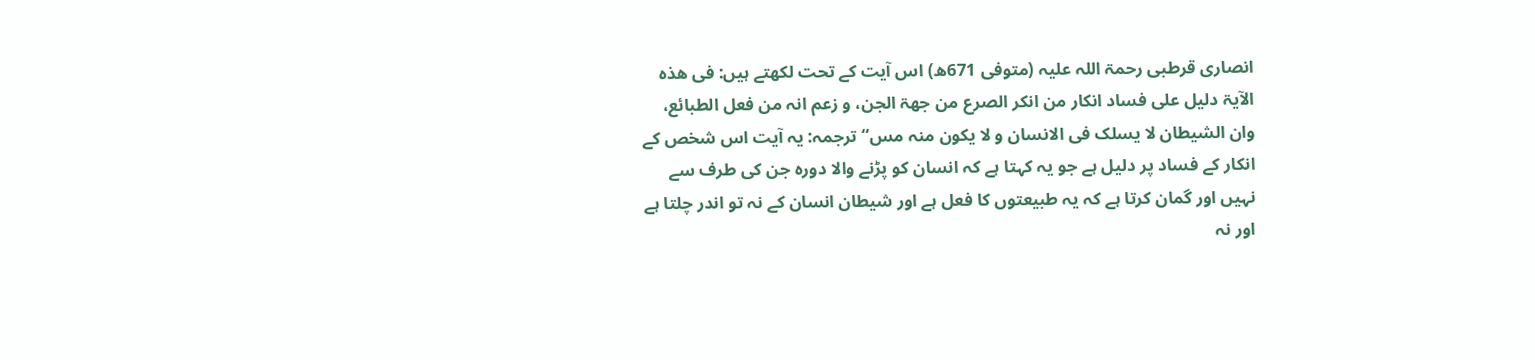انصاری قرطبی رحمۃ اللہ علیہ (متوفی 671ھ) اس آیت کے تحت لکھتے ہیں: فی ھذہ الآیۃ دلیل علی فساد انکار من انکر الصرع من جھۃ الجن، و زعم انہ من فعل الطبائع، وان الشیطان لا یسلک فی الانسان و لا یکون منہ مس“ ترجمہ: یہ آیت اس شخص کے انکار کے فساد پر دلیل ہے جو یہ کہتا ہے کہ انسان کو پڑنے والا دورہ جن کی طرف سے نہیں اور گمان کرتا ہے کہ یہ طبیعتوں کا فعل ہے اور شیطان انسان کے نہ تو اندر چلتا ہے اور نہ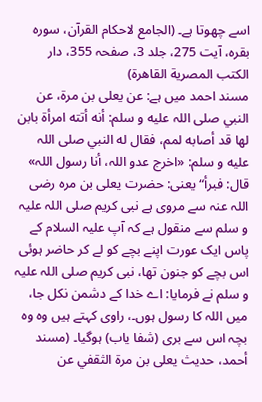اسے چھوتا ہے۔ (الجامع لاحکام القرآن، سورہ بقرہ، آیت 275، جلد 3، صفحہ 355، دار الكتب المصرية القاهرة)
مسند احمد میں ہے: عن يعلى بن مرة، عن النبي صلى اللہ عليه و سلم: أنه أتته امرأة بابن لها قد أصابه لمم، فقال له النبي صلى اللہ عليه و سلم: «اخرج عدو اللہ، أنا رسول اللہ» قال: فبرأ“ یعنی: حضرت یعلی بن مرہ رضی اللہ عنہ سے مروی ہے نبی کریم صلی اللہ علیہ و سلم سے منقول ہے کہ آپ علیہ السلام کے پاس ایک عورت اپنے بچے کو لے کر حاضر ہوئی اس بچے کو جنون تھا، نبی کریم صلی اللہ علیہ و سلم نے فرمایا: اے خدا کے دشمن نکل جا، میں اللہ کا رسول ہوں۔، راوی کہتے ہیں وہ وہ بچہ اس سے بری (شفا یاب) ہوگیا۔ (مسند أحمد، حديث يعلى بن مرة الثقفي عن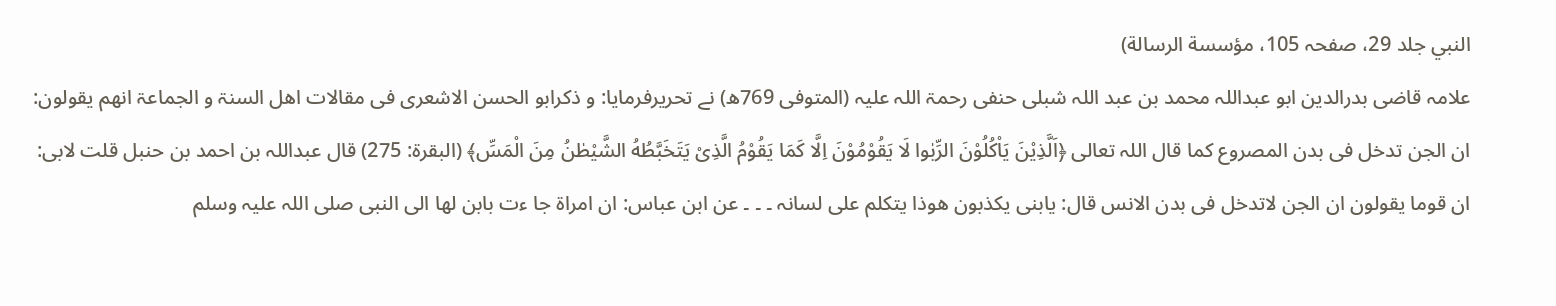النبي جلد 29، صفحہ 105، مؤسسة الرسالة)
علامہ قاضی بدرالدین ابو عبداللہ محمد بن عبد اللہ شبلی حنفی رحمۃ اللہ علیہ (المتوفی 769ھ) نے تحریرفرمایا: و ذکرابو الحسن الاشعری فی مقالات اھل السنۃ و الجماعۃ انھم یقولون: ان الجن تدخل فی بدن المصروع کما قال اللہ تعالی ﴿اَلَّذِیْنَ یَاْكُلُوْنَ الرِّبٰوا لَا یَقُوْمُوْنَ اِلَّا كَمَا یَقُوْمُ الَّذِیْ یَتَخَبَّطُهُ الشَّیْطٰنُ مِنَ الْمَسِّ﴾ (البقرۃ: 275) قال عبداللہ بن احمد بن حنبل قلت لابی: ان قوما یقولون ان الجن لاتدخل فی بدن الانس قال: یابنی یکذبون ھوذا یتکلم علی لسانہ ۔ ۔ ۔ عن ابن عباس: ان امراۃ جا ءت بابن لھا الی النبی صلی اللہ علیہ وسلم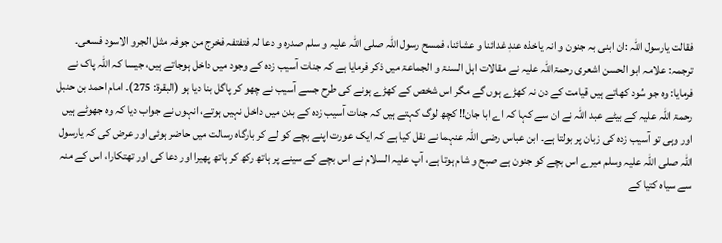فقالت یارسول اللہ :ان ابنی بہ جنون و انہ یاخذہ عندٖ غدائنا و عشائنا، فمسح رسول اللہ صلی اللہ علیہ و سلم صدرہ و دعا لہ فتفتفہ فخرج من جوفہ مثل الجرو الاسود فسعی۔ ترجمہ: علامہ ابو الحسن اشعری رحمۃاللہ علیہ نے مقالات اہل السنۃ و الجماعۃ میں ذکر فرمایا ہے کہ جنات آسیب زدہ کے وجود میں داخل ہوجاتے ہیں، جیسا کہ اللہ پاک نے فرمایا: وہ جو سُود کھاتے ہیں قیامت کے دن نہ کھڑے ہوں گے مگر اس شخص کے کھڑے ہونے کی طرح جسے آسیب نے چھو کر پاگل بنا دیا ہو (البقرۃ: 275)۔ امام احمد بن حنبل رحمۃ اللہ علیہ کے بیٹے عبد اللہ نے ان سے کہا کہ اے ابا جان!! کچھ لوگ کہتے ہیں کہ جنات آسیب زدہ کے بدن میں داخل نہیں ہوتے، انہوں نے جواب دیا کہ وہ جھوٹے ہیں اور وہی تو آسیب زدہ کی زبان پر بولتا ہے۔ ابن عباس رضی اللہ عنہما نے نقل کیا ہے کہ ایک عورت اپنے بچے کو لے کر بارگاہ رسالت میں حاضر ہوئی اور عرض کی کہ یارسول اللہ صلی اللہ علیہ وسلم میرے اس بچے کو جنون ہے صبح و شام ہوتا ہے، آپ علیہ السلام نے اس بچے کے سینے پر ہاتھ رکھ کر ہاتھ پھیرا اور دعا کی اور تھتکارا، اس کے منہ سے سیاہ کتیا کے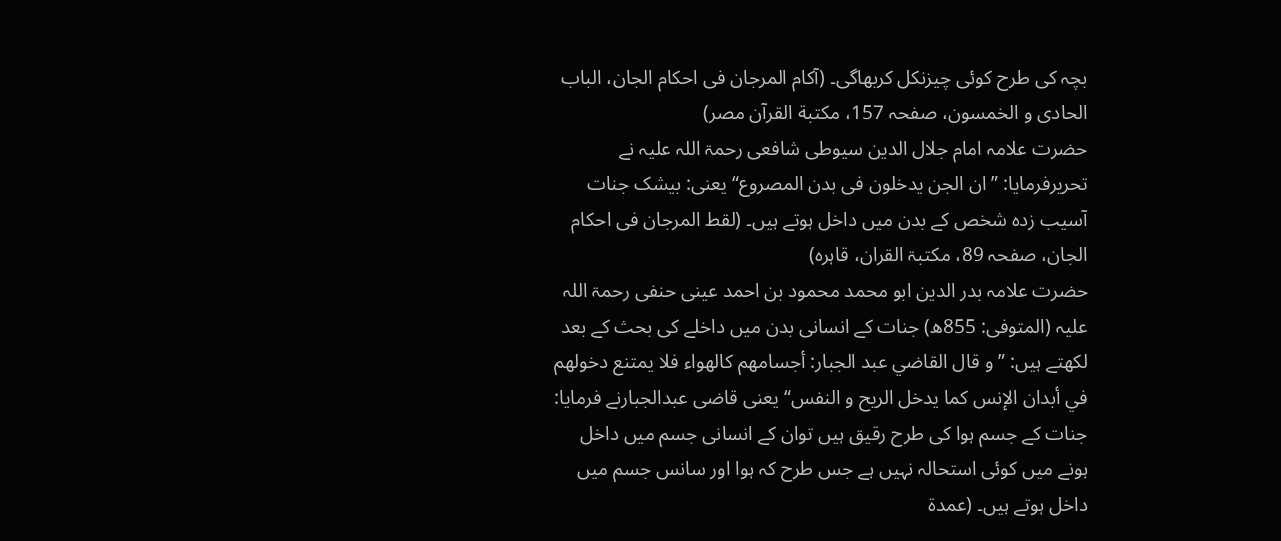بچہ کی طرح کوئی چیزنکل کربھاگی۔ (آکام المرجان فی احکام الجان، الباب الحادی و الخمسون، صفحہ 157، مكتبة القرآن مصر)
حضرت علامہ امام جلال الدین سیوطی شافعی رحمۃ اللہ علیہ نے تحریرفرمایا: ”ان الجن یدخلون فی بدن المصروع“ یعنی: بیشک جنات آسیب زدہ شخص کے بدن میں داخل ہوتے ہیں۔ (لقط المرجان فی احکام الجان، صفحہ 89، مکتبۃ القران، قاہرہ)
حضرت علامہ بدر الدین ابو محمد محمود بن احمد عینی حنفی رحمۃ اللہ علیہ (المتوفى: 855ھ) جنات کے انسانی بدن میں داخلے کی بحث کے بعد لکھتے ہیں: ”و قال القاضي عبد الجبار: أجسامهم كالهواء فلا يمتنع دخولهم في أبدان الإنس كما يدخل الريح و النفس“ یعنی قاضی عبدالجبارنے فرمایا: جنات کے جسم ہوا کی طرح رقیق ہیں توان کے انسانی جسم میں داخل ہونے میں کوئی استحالہ نہیں ہے جس طرح کہ ہوا اور سانس جسم میں داخل ہوتے ہیں۔ (عمدة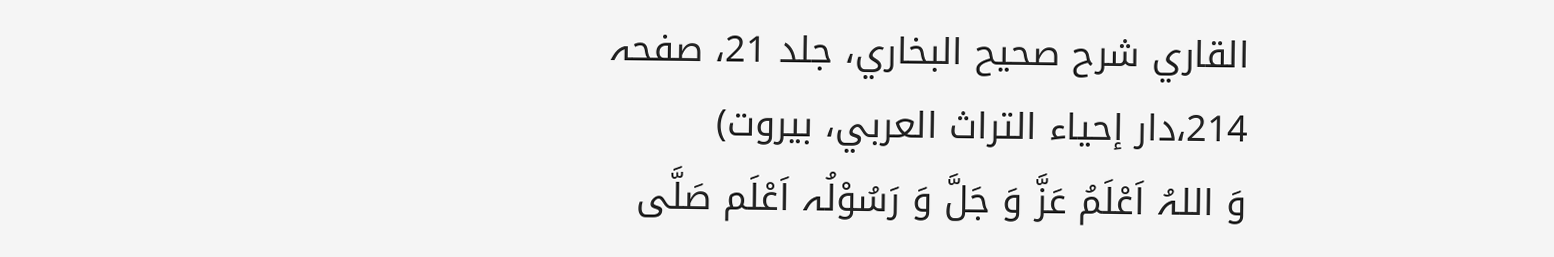القاري شرح صحيح البخاري، جلد 21، صفحہ 214،دار إحياء التراث العربي، بيروت)
وَ اللہُ اَعْلَمُ عَزَّ وَ جَلَّ وَ رَسُوْلُہ اَعْلَم صَلَّی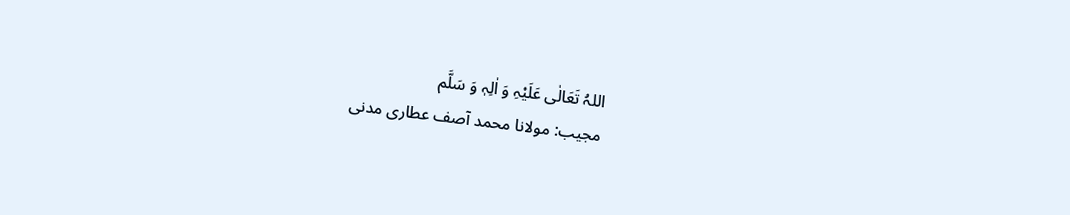اللہُ تَعَالٰی عَلَیْہِ وَ اٰلِہٖ وَ سَلَّم
مجیب: مولانا محمد آصف عطاری مدنی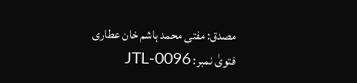مصدق: مفتی محمد ہاشم خان عطاری
فتویٰ نمبر: JTL-0096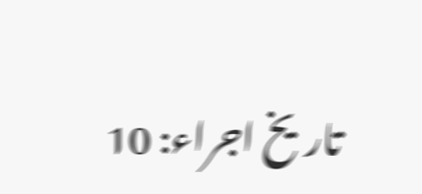تاریخ اجراء: 10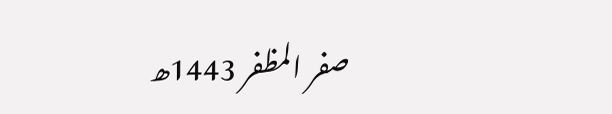صفر المظفر 1443ھ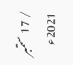/ 17 ستمبر 2021ء